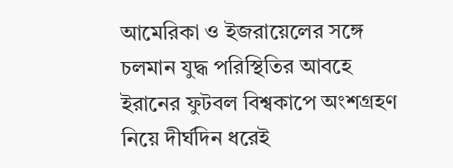আমেরিকা ও ইজরায়েলের সঙ্গে চলমান যুদ্ধ পরিস্থিতির আবহে ইরানের ফুটবল বিশ্বকাপে অংশগ্রহণ নিয়ে দীর্ঘদিন ধরেই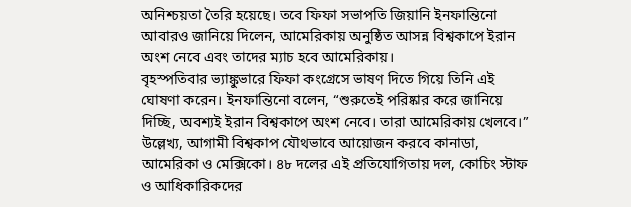অনিশ্চয়তা তৈরি হয়েছে। তবে ফিফা সভাপতি জিয়ানি ইনফান্তিনো আবারও জানিয়ে দিলেন, আমেরিকায় অনুষ্ঠিত আসন্ন বিশ্বকাপে ইরান অংশ নেবে এবং তাদের ম্যাচ হবে আমেরিকায়।
বৃহস্পতিবার ভ্যাঙ্কুভারে ফিফা কংগ্রেসে ভাষণ দিতে গিয়ে তিনি এই ঘোষণা করেন। ইনফান্তিনো বলেন, “শুরুতেই পরিষ্কার করে জানিয়ে দিচ্ছি, অবশ্যই ইরান বিশ্বকাপে অংশ নেবে। তারা আমেরিকায় খেলবে।” উল্লেখ্য, আগামী বিশ্বকাপ যৌথভাবে আয়োজন করবে কানাডা, আমেরিকা ও মেক্সিকো। ৪৮ দলের এই প্রতিযোগিতায় দল, কোচিং স্টাফ ও আধিকারিকদের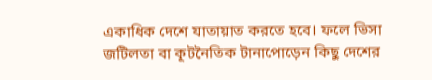একাধিক দেশে যাতায়াত করতে হবে। ফলে ভিসা জটিলতা বা কূটনৈতিক টানাপোড়েন কিছু দেশের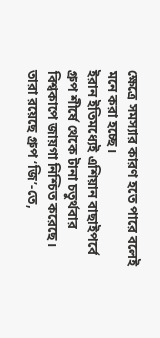ক্ষেত্রে সমস্যার কারণ হতে পারে বলেই মনে করা হচ্ছে।
ইরান ইতিমধ্যেই এশিয়ান বাছাইপর্বে গ্রুপ শীর্ষে থেকে টানা চতুর্থবার বিশ্বকাপে জায়গা নিশ্চিত করেছে। তারা রয়েছে গ্রুপ ‘জি’-তে,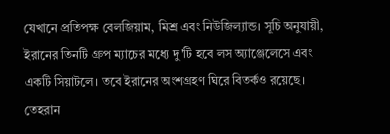যেখানে প্রতিপক্ষ বেলজিয়াম, মিশ্র এবং নিউজিল্যান্ড। সূচি অনুযায়ী, ইরানের তিনটি গ্রুপ ম্যাচের মধ্যে দু'টি হবে লস অ্যাঞ্জেলেসে এবং একটি সিয়াটলে। তবে ইরানের অংশগ্রহণ ঘিরে বিতর্কও রয়েছে। তেহরান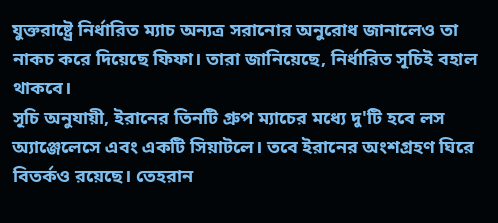যুক্তরাষ্ট্রে নির্ধারিত ম্যাচ অন্যত্র সরানোর অনুরোধ জানালেও তা নাকচ করে দিয়েছে ফিফা। তারা জানিয়েছে, নির্ধারিত সূচিই বহাল থাকবে।
সূচি অনুযায়ী, ইরানের তিনটি গ্রুপ ম্যাচের মধ্যে দু'টি হবে লস অ্যাঞ্জেলেসে এবং একটি সিয়াটলে। তবে ইরানের অংশগ্রহণ ঘিরে বিতর্কও রয়েছে। তেহরান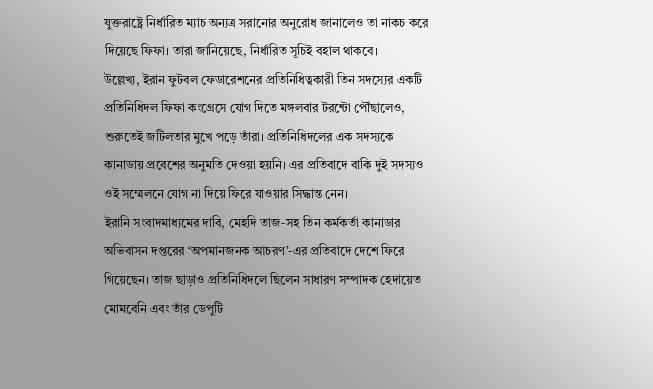যুক্তরাষ্ট্রে নির্ধারিত ম্যাচ অন্যত্র সরানোর অনুরোধ জানালেও তা নাকচ করে দিয়েছে ফিফা। তারা জানিয়েছে, নির্ধারিত সূচিই বহাল থাকবে।
উল্লেখ্য, ইরান ফুটবল ফেডারেশনের প্রতিনিধিত্বকারী তিন সদস্যের একটি প্রতিনিধিদল ফিফা কংগ্রেসে যোগ দিতে মঙ্গলবার টরন্টো পৌঁছালেও, শুরুতেই জটিলতার মুখে পড়ে তাঁরা। প্রতিনিধিদলের এক সদস্যকে কানাডায় প্রবেশের অনুমতি দেওয়া হয়নি। এর প্রতিবাদে বাকি দুই সদস্যও ওই সম্মেলনে যোগ না দিয়ে ফিরে যাওয়ার সিদ্ধান্ত নেন।
ইরানি সংবাদমাধ্যমের দাবি, মেহদি তাজ-সহ তিন কর্মকর্তা কানাডার অভিবাসন দপ্তরের ‘অপমানজনক আচরণ’-এর প্রতিবাদে দেশে ফিরে গিয়েছেন। তাজ ছাড়াও প্রতিনিধিদলে ছিলেন সাধারণ সম্পাদক হেদায়েত মোমবেনি এবং তাঁর ডেপুটি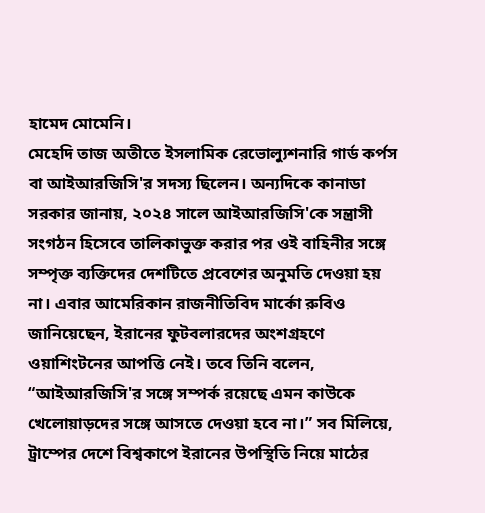হামেদ মোমেনি।
মেহেদি তাজ অতীতে ইসলামিক রেভোল্যুশনারি গার্ড কর্পস বা আইআরজিসি'র সদস্য ছিলেন। অন্যদিকে কানাডা সরকার জানায়, ২০২৪ সালে আইআরজিসি'কে সন্ত্রাসী সংগঠন হিসেবে তালিকাভুক্ত করার পর ওই বাহিনীর সঙ্গে সম্পৃক্ত ব্যক্তিদের দেশটিতে প্রবেশের অনুমতি দেওয়া হয় না। এবার আমেরিকান রাজনীতিবিদ মার্কো রুবিও জানিয়েছেন, ইরানের ফুটবলারদের অংশগ্রহণে ওয়াশিংটনের আপত্তি নেই। তবে তিনি বলেন, “আইআরজিসি'র সঙ্গে সম্পর্ক রয়েছে এমন কাউকে খেলোয়াড়দের সঙ্গে আসতে দেওয়া হবে না।” সব মিলিয়ে, ট্রাম্পের দেশে বিশ্বকাপে ইরানের উপস্থিতি নিয়ে মাঠের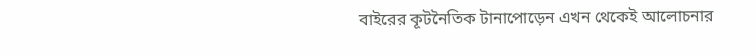বাইরের কূটনৈতিক টানাপোড়েন এখন থেকেই আলোচনার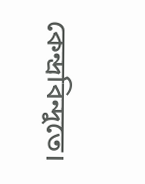কেন্দ্রবিন্দুতে।